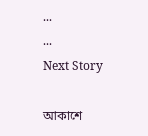...
...
Next Story

আকাশে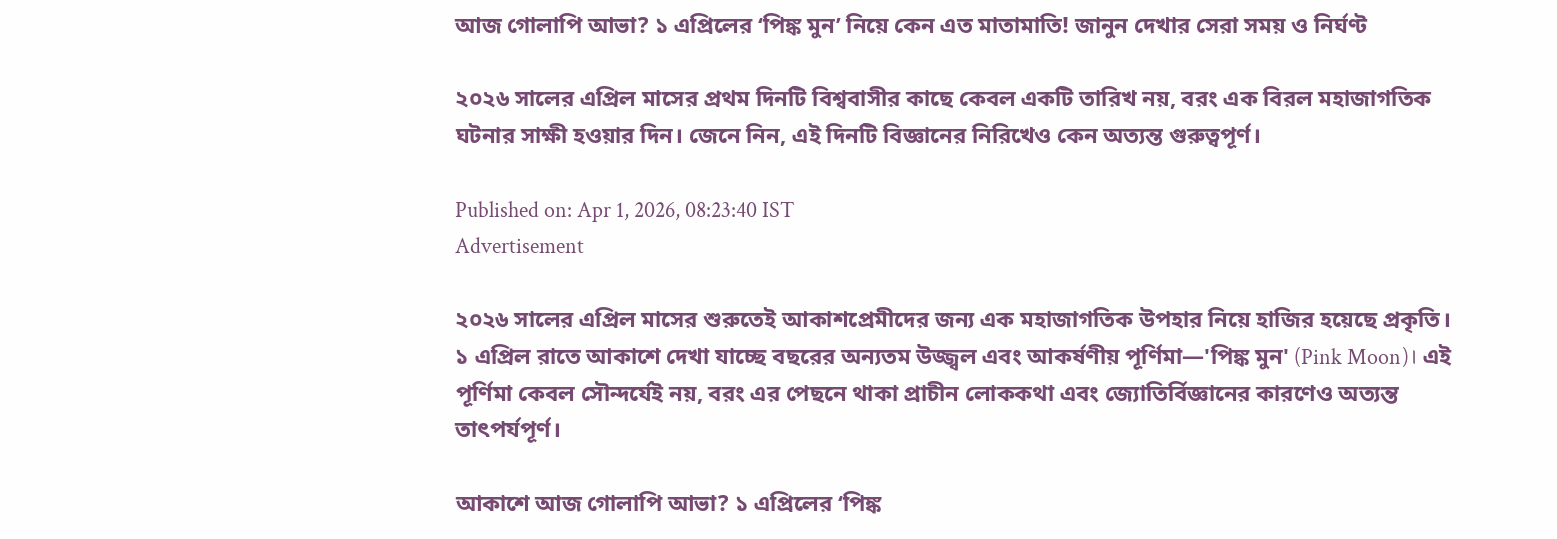আজ গোলাপি আভা? ১ এপ্রিলের ‘পিঙ্ক মুন’ নিয়ে কেন এত মাতামাতি! জানুন দেখার সেরা সময় ও নির্ঘণ্ট

২০২৬ সালের এপ্রিল মাসের প্রথম দিনটি বিশ্ববাসীর কাছে কেবল একটি তারিখ নয়, বরং এক বিরল মহাজাগতিক ঘটনার সাক্ষী হওয়ার দিন। জেনে নিন, এই দিনটি বিজ্ঞানের নিরিখেও কেন অত্যন্ত গুরুত্বপূর্ণ।

Published on: Apr 1, 2026, 08:23:40 IST
Advertisement

২০২৬ সালের এপ্রিল মাসের শুরুতেই আকাশপ্রেমীদের জন্য এক মহাজাগতিক উপহার নিয়ে হাজির হয়েছে প্রকৃতি। ১ এপ্রিল রাতে আকাশে দেখা যাচ্ছে বছরের অন্যতম উজ্জ্বল এবং আকর্ষণীয় পূর্ণিমা—'পিঙ্ক মুন' (Pink Moon)। এই পূর্ণিমা কেবল সৌন্দর্যেই নয়, বরং এর পেছনে থাকা প্রাচীন লোককথা এবং জ্যোতির্বিজ্ঞানের কারণেও অত্যন্ত তাৎপর্যপূর্ণ।

আকাশে আজ গোলাপি আভা? ১ এপ্রিলের ‘পিঙ্ক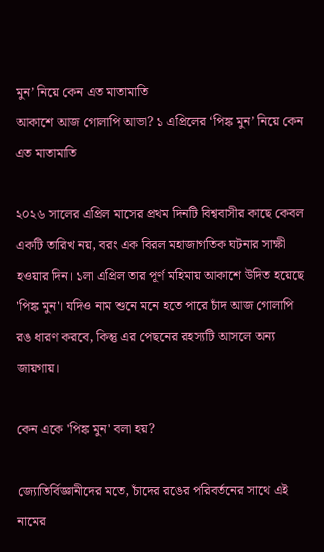মুন’ নিয়ে কেন এত মাতামাতি
আকাশে আজ গোলাপি আভা? ১ এপ্রিলের ‘পিঙ্ক মুন’ নিয়ে কেন এত মাতামাতি

২০২৬ সালের এপ্রিল মাসের প্রথম দিনটি বিশ্ববাসীর কাছে কেবল একটি তারিখ নয়, বরং এক বিরল মহাজাগতিক ঘটনার সাক্ষী হওয়ার দিন। ১লা এপ্রিল তার পূর্ণ মহিমায় আকাশে উদিত হয়েছে 'পিঙ্ক মুন'। যদিও নাম শুনে মনে হতে পারে চাঁদ আজ গোলাপি রঙ ধারণ করবে, কিন্তু এর পেছনের রহস্যটি আসলে অন্য জায়গায়।

কেন একে 'পিঙ্ক মুন' বলা হয়?

জ্যোতির্বিজ্ঞানীদের মতে, চাঁদের রঙের পরিবর্তনের সাথে এই নামের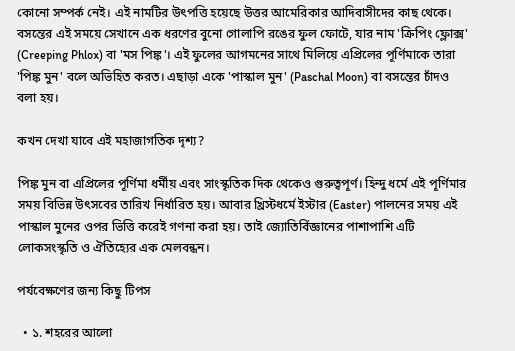কোনো সম্পর্ক নেই। এই নামটির উৎপত্তি হয়েছে উত্তর আমেরিকার আদিবাসীদের কাছ থেকে। বসন্তের এই সময়ে সেখানে এক ধরণের বুনো গোলাপি রঙের ফুল ফোটে, যার নাম 'ক্রিপিং ফ্লোক্স' (Creeping Phlox) বা 'মস পিঙ্ক'। এই ফুলের আগমনের সাথে মিলিয়ে এপ্রিলের পূর্ণিমাকে তারা 'পিঙ্ক মুন' বলে অভিহিত করত। এছাড়া একে 'পাস্কাল মুন' (Paschal Moon) বা বসন্তের চাঁদও বলা হয়।

কখন দেখা যাবে এই মহাজাগতিক দৃশ্য?

পিঙ্ক মুন বা এপ্রিলের পূর্ণিমা ধর্মীয় এবং সাংস্কৃতিক দিক থেকেও গুরুত্বপূর্ণ। হিন্দু ধর্মে এই পূর্ণিমার সময় বিভিন্ন উৎসবের তারিখ নির্ধারিত হয়। আবার খ্রিস্টধর্মে ইস্টার (Easter) পালনের সময় এই পাস্কাল মুনের ওপর ভিত্তি করেই গণনা করা হয়। তাই জ্যোতির্বিজ্ঞানের পাশাপাশি এটি লোকসংস্কৃতি ও ঐতিহ্যের এক মেলবন্ধন।

পর্যবেক্ষণের জন্য কিছু টিপস

  • ১. শহরের আলো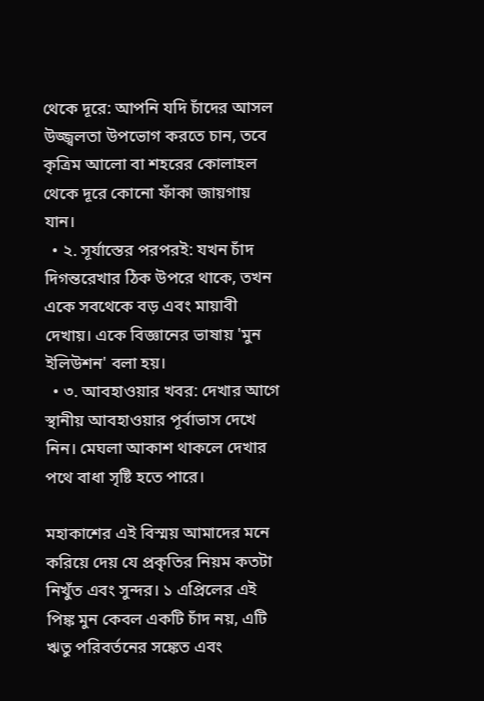থেকে দূরে: আপনি যদি চাঁদের আসল উজ্জ্বলতা উপভোগ করতে চান, তবে কৃত্রিম আলো বা শহরের কোলাহল থেকে দূরে কোনো ফাঁকা জায়গায় যান।
  • ২. সূর্যাস্তের পরপরই: যখন চাঁদ দিগন্তরেখার ঠিক উপরে থাকে, তখন একে সবথেকে বড় এবং মায়াবী দেখায়। একে বিজ্ঞানের ভাষায় 'মুন ইলিউশন' বলা হয়।
  • ৩. আবহাওয়ার খবর: দেখার আগে স্থানীয় আবহাওয়ার পূর্বাভাস দেখে নিন। মেঘলা আকাশ থাকলে দেখার পথে বাধা সৃষ্টি হতে পারে।

মহাকাশের এই বিস্ময় আমাদের মনে করিয়ে দেয় যে প্রকৃতির নিয়ম কতটা নিখুঁত এবং সুন্দর। ১ এপ্রিলের এই পিঙ্ক মুন কেবল একটি চাঁদ নয়, এটি ঋতু পরিবর্তনের সঙ্কেত এবং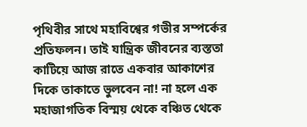পৃথিবীর সাথে মহাবিশ্বের গভীর সম্পর্কের প্রতিফলন। তাই যান্ত্রিক জীবনের ব্যস্ততা কাটিয়ে আজ রাতে একবার আকাশের দিকে তাকাতে ভুলবেন না! না হলে এক মহাজাগতিক বিস্ময় থেকে বঞ্চিত থেকে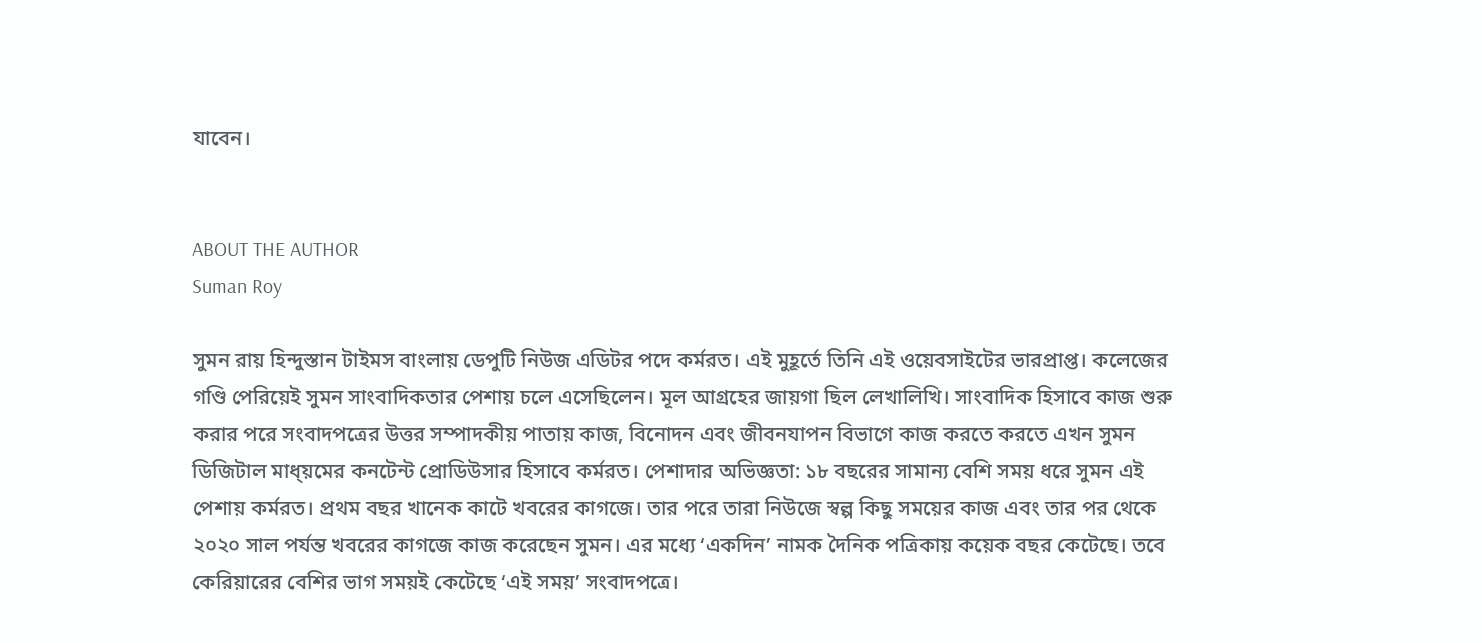যাবেন।


ABOUT THE AUTHOR
Suman Roy

সুমন রায় হিন্দুস্তান টাইমস বাংলায় ডেপুটি নিউজ এডিটর পদে কর্মরত। এই মুহূর্তে তিনি এই ওয়েবসাইটের ভারপ্রাপ্ত। কলেজের গণ্ডি পেরিয়েই সুমন সাংবাদিকতার পেশায় চলে এসেছিলেন। মূল আগ্রহের জায়গা ছিল লেখালিখি। সাংবাদিক হিসাবে কাজ শুরু করার পরে সংবাদপত্রের উত্তর সম্পাদকীয় পাতায় কাজ, বিনোদন এবং জীবনযাপন বিভাগে কাজ করতে করতে এখন সুমন ডিজিটাল মাধ্য়মের কনটেন্ট প্রোডিউসার হিসাবে কর্মরত। পেশাদার অভিজ্ঞতা: ১৮ বছরের সামান্য বেশি সময় ধরে সুমন এই পেশায় কর্মরত। প্রথম বছর খানেক কাটে খবরের কাগজে। তার পরে তারা নিউজে স্বল্প কিছু সময়ের কাজ এবং তার পর থেকে ২০২০ সাল পর্যন্ত খবরের কাগজে কাজ করেছেন সুমন। এর মধ্যে ‘একদিন’ নামক দৈনিক পত্রিকায় কয়েক বছর কেটেছে। তবে কেরিয়ারের বেশির ভাগ সময়ই কেটেছে ‘এই সময়’ সংবাদপত্রে।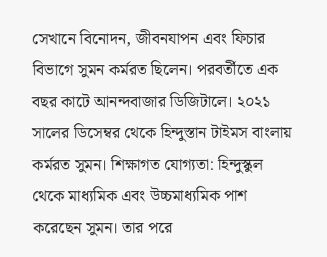সেখানে বিনোদন, জীবনযাপন এবং ফিচার বিভাগে সুমন কর্মরত ছিলেন। পরবর্তীতে এক বছর কাটে আনন্দবাজার ডিজিটালে। ২০২১ সালের ডিসেম্বর থেকে হিন্দুস্তান টাইমস বাংলায় কর্মরত সুমন। শিক্ষাগত যোগ্যতা: হিন্দুস্কুল থেকে মাধ্যমিক এবং উচ্চমাধ্যমিক পাশ করেছেন সুমন। তার পরে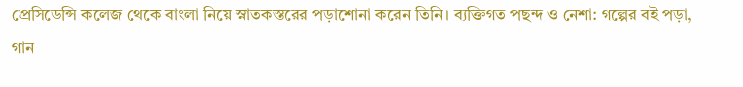প্রেসিডেন্সি কলেজ থেকে বাংলা নিয়ে স্নাতকস্তরের পড়াশোনা করেন তিনি। ব্যক্তিগত পছন্দ ও নেশা: গল্পের বই পড়া, গান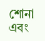শোনা এবং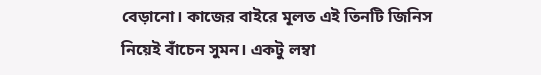বেড়ানো। কাজের বাইরে মূলত এই তিনটি জিনিস নিয়েই বাঁচেন সুমন। একটু লম্বা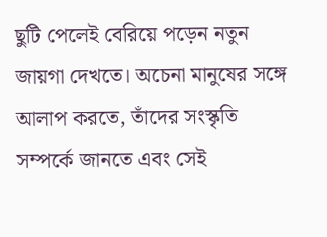ছুটি পেলেই বেরিয়ে পড়েন নতুন জায়গা দেখতে। অচেনা মানুষের সঙ্গে আলাপ করতে, তাঁদের সংস্কৃতি সম্পর্কে জানতে এবং সেই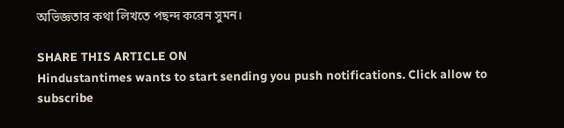অভিজ্ঞতার কথা লিখতে পছন্দ করেন সুমন।

SHARE THIS ARTICLE ON
Hindustantimes wants to start sending you push notifications. Click allow to subscribe